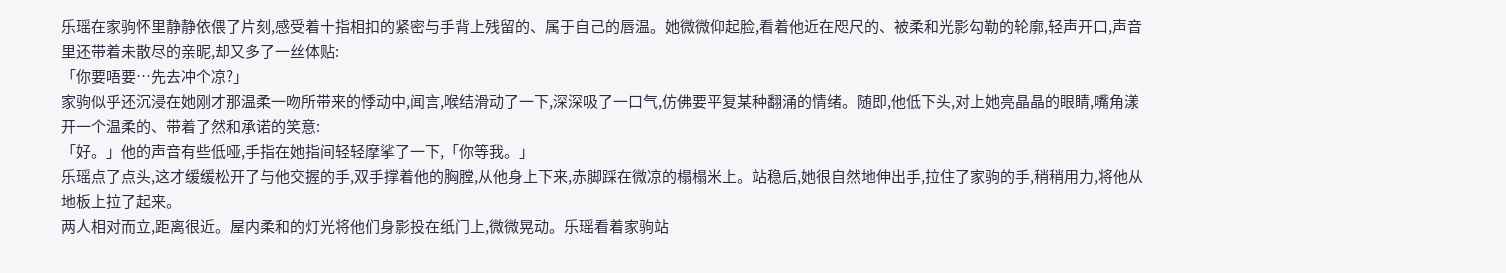乐瑶在家驹怀里静静依偎了片刻,感受着十指相扣的紧密与手背上残留的、属于自己的唇温。她微微仰起脸,看着他近在咫尺的、被柔和光影勾勒的轮廓,轻声开口,声音里还带着未散尽的亲昵,却又多了一丝体贴:
「你要唔要…先去冲个凉?」
家驹似乎还沉浸在她刚才那温柔一吻所带来的悸动中,闻言,喉结滑动了一下,深深吸了一口气,仿佛要平复某种翻涌的情绪。随即,他低下头,对上她亮晶晶的眼睛,嘴角漾开一个温柔的、带着了然和承诺的笑意:
「好。」他的声音有些低哑,手指在她指间轻轻摩挲了一下,「你等我。」
乐瑶点了点头,这才缓缓松开了与他交握的手,双手撑着他的胸膛,从他身上下来,赤脚踩在微凉的榻榻米上。站稳后,她很自然地伸出手,拉住了家驹的手,稍稍用力,将他从地板上拉了起来。
两人相对而立,距离很近。屋内柔和的灯光将他们身影投在纸门上,微微晃动。乐瑶看着家驹站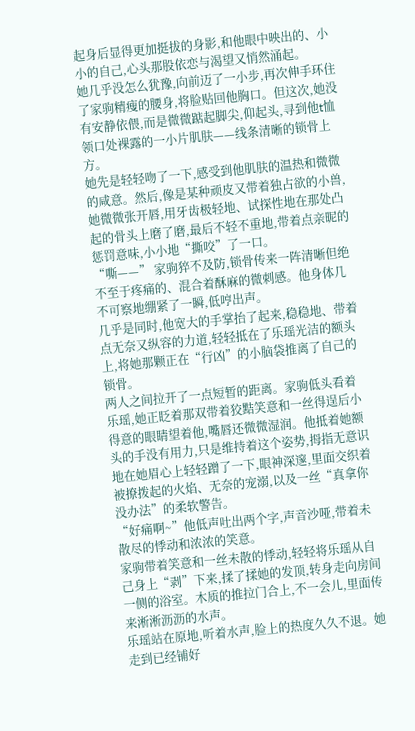起身后显得更加挺拔的身影,和他眼中映出的、小小的自己,心头那股依恋与渴望又悄然涌起。
她几乎没怎么犹豫,向前迈了一小步,再次伸手环住了家驹精瘦的腰身,将脸贴回他胸口。但这次,她没有安静依偎,而是微微踮起脚尖,仰起头,寻到他t恤领口处裸露的一小片肌肤——线条清晰的锁骨上方。
她先是轻轻吻了一下,感受到他肌肤的温热和微微的咸意。然后,像是某种顽皮又带着独占欲的小兽,她微微张开唇,用牙齿极轻地、试探性地在那处凸起的骨头上磨了磨,最后不轻不重地,带着点亲昵的惩罚意味,小小地“撕咬”了一口。
“嘶——” 家驹猝不及防,锁骨传来一阵清晰但绝不至于疼痛的、混合着酥麻的微刺感。他身体几不可察地绷紧了一瞬,低哼出声。
几乎是同时,他宽大的手掌抬了起来,稳稳地、带着点无奈又纵容的力道,轻轻抵在了乐瑶光洁的额头上,将她那颗正在“行凶”的小脑袋推离了自己的锁骨。
两人之间拉开了一点短暂的距离。家驹低头看着乐瑶,她正眨着那双带着狡黠笑意和一丝得逞后小得意的眼睛望着他,嘴唇还微微湿润。他抵着她额头的手没有用力,只是维持着这个姿势,拇指无意识地在她眉心上轻轻蹭了一下,眼神深邃,里面交织着被撩拨起的火焰、无奈的宠溺,以及一丝“真拿你没办法”的柔软警告。
“好痛啊~”他低声吐出两个字,声音沙哑,带着未散尽的悸动和浓浓的笑意。
家驹带着笑意和一丝未散的悸动,轻轻将乐瑶从自己身上“剥”下来,揉了揉她的发顶,转身走向房间一侧的浴室。木质的推拉门合上,不一会儿,里面传来淅淅沥沥的水声。
乐瑶站在原地,听着水声,脸上的热度久久不退。她走到已经铺好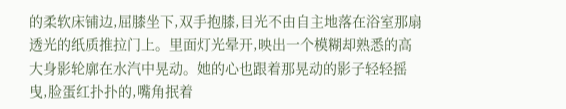的柔软床铺边,屈膝坐下,双手抱膝,目光不由自主地落在浴室那扇透光的纸质推拉门上。里面灯光晕开,映出一个模糊却熟悉的高大身影轮廓在水汽中晃动。她的心也跟着那晃动的影子轻轻摇曳,脸蛋红扑扑的,嘴角抿着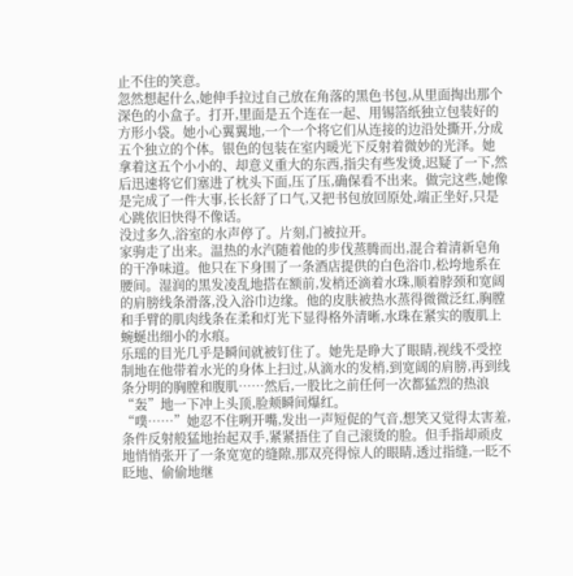止不住的笑意。
忽然想起什么,她伸手拉过自己放在角落的黑色书包,从里面掏出那个深色的小盒子。打开,里面是五个连在一起、用锡箔纸独立包装好的方形小袋。她小心翼翼地,一个一个将它们从连接的边沿处撕开,分成五个独立的个体。银色的包装在室内暖光下反射着微妙的光泽。她拿着这五个小小的、却意义重大的东西,指尖有些发烫,迟疑了一下,然后迅速将它们塞进了枕头下面,压了压,确保看不出来。做完这些,她像是完成了一件大事,长长舒了口气,又把书包放回原处,端正坐好,只是心跳依旧快得不像话。
没过多久,浴室的水声停了。片刻,门被拉开。
家驹走了出来。温热的水汽随着他的步伐蒸腾而出,混合着清新皂角的干净味道。他只在下身围了一条酒店提供的白色浴巾,松垮地系在腰间。湿润的黑发凌乱地搭在额前,发梢还滴着水珠,顺着脖颈和宽阔的肩膀线条滑落,没入浴巾边缘。他的皮肤被热水蒸得微微泛红,胸膛和手臂的肌肉线条在柔和灯光下显得格外清晰,水珠在紧实的腹肌上蜿蜒出细小的水痕。
乐瑶的目光几乎是瞬间就被钉住了。她先是睁大了眼睛,视线不受控制地在他带着水光的身体上扫过,从滴水的发梢,到宽阔的肩膀,再到线条分明的胸膛和腹肌……然后,一股比之前任何一次都猛烈的热浪“轰”地一下冲上头顶,脸颊瞬间爆红。
“噗……”她忍不住咧开嘴,发出一声短促的气音,想笑又觉得太害羞,条件反射般猛地抬起双手,紧紧捂住了自己滚烫的脸。但手指却顽皮地悄悄张开了一条宽宽的缝隙,那双亮得惊人的眼睛,透过指缝,一眨不眨地、偷偷地继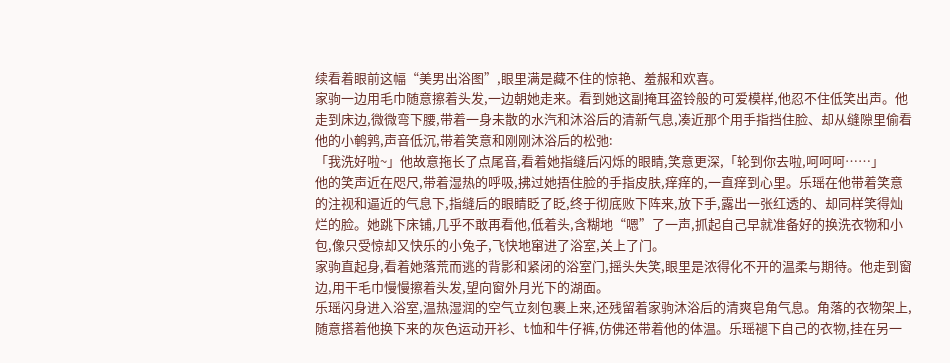续看着眼前这幅“美男出浴图”,眼里满是藏不住的惊艳、羞赧和欢喜。
家驹一边用毛巾随意擦着头发,一边朝她走来。看到她这副掩耳盗铃般的可爱模样,他忍不住低笑出声。他走到床边,微微弯下腰,带着一身未散的水汽和沐浴后的清新气息,凑近那个用手指挡住脸、却从缝隙里偷看他的小鹌鹑,声音低沉,带着笑意和刚刚沐浴后的松弛:
「我洗好啦~」他故意拖长了点尾音,看着她指缝后闪烁的眼睛,笑意更深,「轮到你去啦,呵呵呵……」
他的笑声近在咫尺,带着湿热的呼吸,拂过她捂住脸的手指皮肤,痒痒的,一直痒到心里。乐瑶在他带着笑意的注视和逼近的气息下,指缝后的眼睛眨了眨,终于彻底败下阵来,放下手,露出一张红透的、却同样笑得灿烂的脸。她跳下床铺,几乎不敢再看他,低着头,含糊地“嗯”了一声,抓起自己早就准备好的换洗衣物和小包,像只受惊却又快乐的小兔子,飞快地窜进了浴室,关上了门。
家驹直起身,看着她落荒而逃的背影和紧闭的浴室门,摇头失笑,眼里是浓得化不开的温柔与期待。他走到窗边,用干毛巾慢慢擦着头发,望向窗外月光下的湖面。
乐瑶闪身进入浴室,温热湿润的空气立刻包裹上来,还残留着家驹沐浴后的清爽皂角气息。角落的衣物架上,随意搭着他换下来的灰色运动开衫、t恤和牛仔裤,仿佛还带着他的体温。乐瑶褪下自己的衣物,挂在另一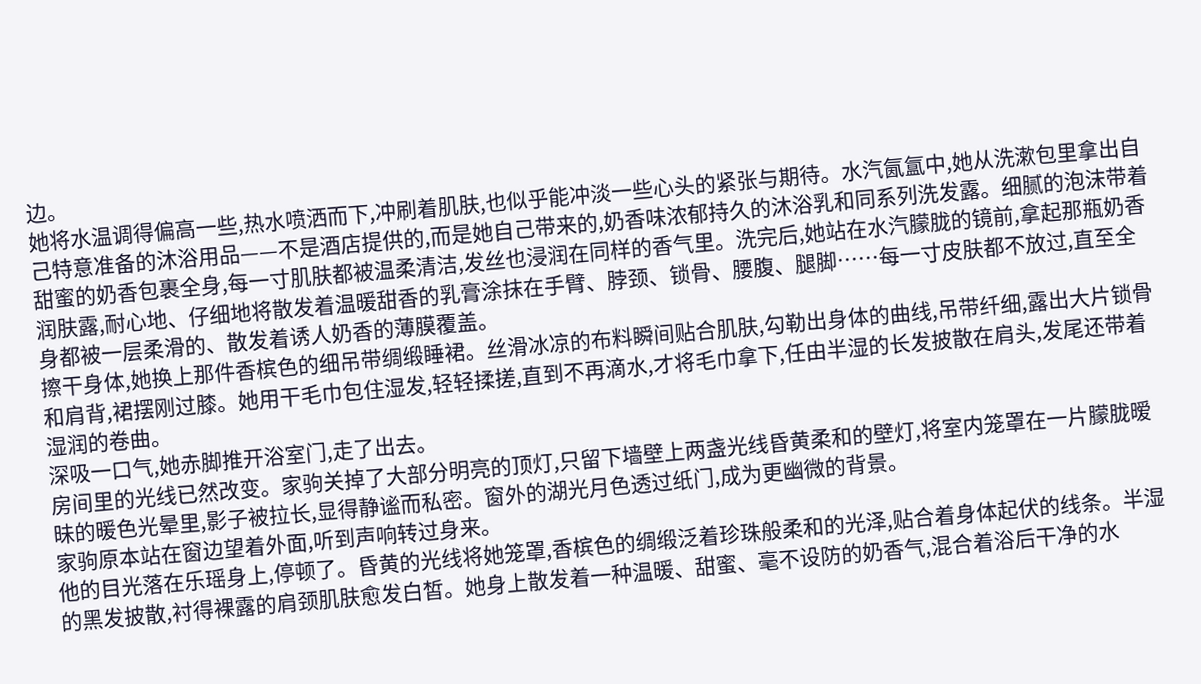边。
她将水温调得偏高一些,热水喷洒而下,冲刷着肌肤,也似乎能冲淡一些心头的紧张与期待。水汽氤氲中,她从洗漱包里拿出自己特意准备的沐浴用品——不是酒店提供的,而是她自己带来的,奶香味浓郁持久的沐浴乳和同系列洗发露。细腻的泡沫带着甜蜜的奶香包裹全身,每一寸肌肤都被温柔清洁,发丝也浸润在同样的香气里。洗完后,她站在水汽朦胧的镜前,拿起那瓶奶香润肤露,耐心地、仔细地将散发着温暖甜香的乳膏涂抹在手臂、脖颈、锁骨、腰腹、腿脚……每一寸皮肤都不放过,直至全身都被一层柔滑的、散发着诱人奶香的薄膜覆盖。
擦干身体,她换上那件香槟色的细吊带绸缎睡裙。丝滑冰凉的布料瞬间贴合肌肤,勾勒出身体的曲线,吊带纤细,露出大片锁骨和肩背,裙摆刚过膝。她用干毛巾包住湿发,轻轻揉搓,直到不再滴水,才将毛巾拿下,任由半湿的长发披散在肩头,发尾还带着湿润的卷曲。
深吸一口气,她赤脚推开浴室门,走了出去。
房间里的光线已然改变。家驹关掉了大部分明亮的顶灯,只留下墙壁上两盏光线昏黄柔和的壁灯,将室内笼罩在一片朦胧暧昧的暖色光晕里,影子被拉长,显得静谧而私密。窗外的湖光月色透过纸门,成为更幽微的背景。
家驹原本站在窗边望着外面,听到声响转过身来。
他的目光落在乐瑶身上,停顿了。昏黄的光线将她笼罩,香槟色的绸缎泛着珍珠般柔和的光泽,贴合着身体起伏的线条。半湿的黑发披散,衬得裸露的肩颈肌肤愈发白皙。她身上散发着一种温暖、甜蜜、毫不设防的奶香气,混合着浴后干净的水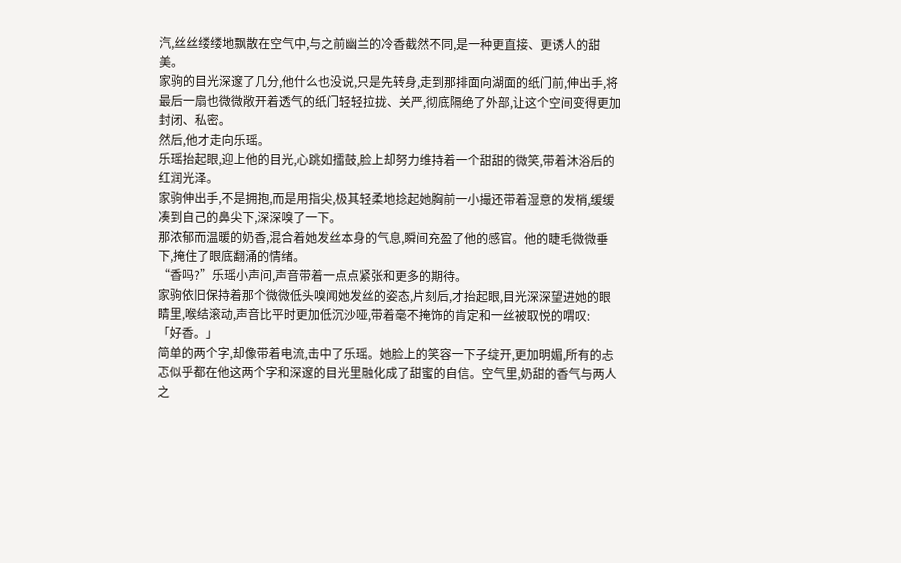汽,丝丝缕缕地飘散在空气中,与之前幽兰的冷香截然不同,是一种更直接、更诱人的甜美。
家驹的目光深邃了几分,他什么也没说,只是先转身,走到那排面向湖面的纸门前,伸出手,将最后一扇也微微敞开着透气的纸门轻轻拉拢、关严,彻底隔绝了外部,让这个空间变得更加封闭、私密。
然后,他才走向乐瑶。
乐瑶抬起眼,迎上他的目光,心跳如擂鼓,脸上却努力维持着一个甜甜的微笑,带着沐浴后的红润光泽。
家驹伸出手,不是拥抱,而是用指尖,极其轻柔地捻起她胸前一小撮还带着湿意的发梢,缓缓凑到自己的鼻尖下,深深嗅了一下。
那浓郁而温暖的奶香,混合着她发丝本身的气息,瞬间充盈了他的感官。他的睫毛微微垂下,掩住了眼底翻涌的情绪。
“香吗?”乐瑶小声问,声音带着一点点紧张和更多的期待。
家驹依旧保持着那个微微低头嗅闻她发丝的姿态,片刻后,才抬起眼,目光深深望进她的眼睛里,喉结滚动,声音比平时更加低沉沙哑,带着毫不掩饰的肯定和一丝被取悦的喟叹:
「好香。」
简单的两个字,却像带着电流,击中了乐瑶。她脸上的笑容一下子绽开,更加明媚,所有的忐忑似乎都在他这两个字和深邃的目光里融化成了甜蜜的自信。空气里,奶甜的香气与两人之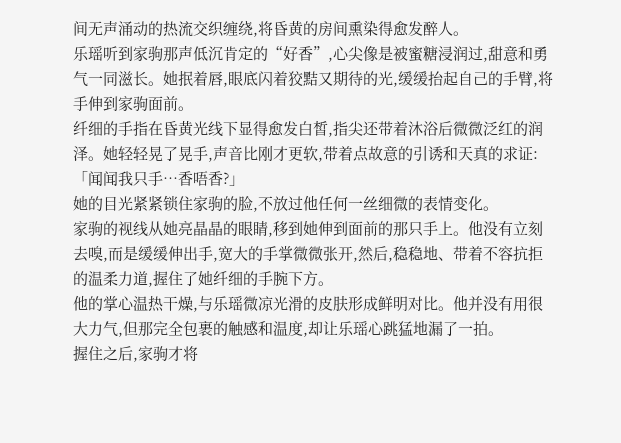间无声涌动的热流交织缠绕,将昏黄的房间熏染得愈发醉人。
乐瑶听到家驹那声低沉肯定的“好香”,心尖像是被蜜糖浸润过,甜意和勇气一同滋长。她抿着唇,眼底闪着狡黠又期待的光,缓缓抬起自己的手臂,将手伸到家驹面前。
纤细的手指在昏黄光线下显得愈发白皙,指尖还带着沐浴后微微泛红的润泽。她轻轻晃了晃手,声音比刚才更软,带着点故意的引诱和天真的求证:
「闻闻我只手…香唔香?」
她的目光紧紧锁住家驹的脸,不放过他任何一丝细微的表情变化。
家驹的视线从她亮晶晶的眼睛,移到她伸到面前的那只手上。他没有立刻去嗅,而是缓缓伸出手,宽大的手掌微微张开,然后,稳稳地、带着不容抗拒的温柔力道,握住了她纤细的手腕下方。
他的掌心温热干燥,与乐瑶微凉光滑的皮肤形成鲜明对比。他并没有用很大力气,但那完全包裹的触感和温度,却让乐瑶心跳猛地漏了一拍。
握住之后,家驹才将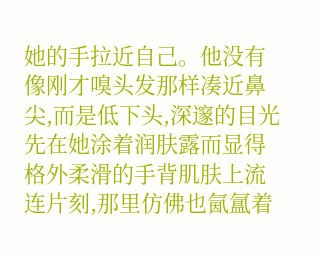她的手拉近自己。他没有像刚才嗅头发那样凑近鼻尖,而是低下头,深邃的目光先在她涂着润肤露而显得格外柔滑的手背肌肤上流连片刻,那里仿佛也氤氲着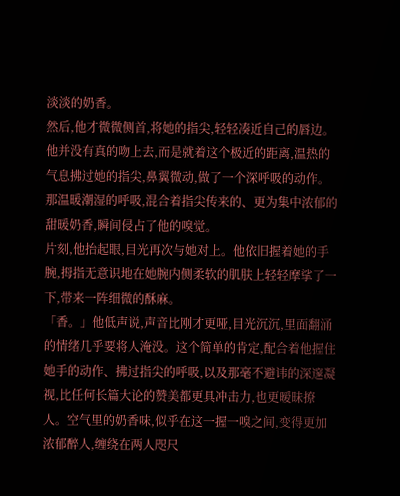淡淡的奶香。
然后,他才微微侧首,将她的指尖,轻轻凑近自己的唇边。他并没有真的吻上去,而是就着这个极近的距离,温热的气息拂过她的指尖,鼻翼微动,做了一个深呼吸的动作。那温暖潮湿的呼吸,混合着指尖传来的、更为集中浓郁的甜暖奶香,瞬间侵占了他的嗅觉。
片刻,他抬起眼,目光再次与她对上。他依旧握着她的手腕,拇指无意识地在她腕内侧柔软的肌肤上轻轻摩挲了一下,带来一阵细微的酥麻。
「香。」他低声说,声音比刚才更哑,目光沉沉,里面翻涌的情绪几乎要将人淹没。这个简单的肯定,配合着他握住她手的动作、拂过指尖的呼吸,以及那毫不避讳的深邃凝视,比任何长篇大论的赞美都更具冲击力,也更暧昧撩人。空气里的奶香味,似乎在这一握一嗅之间,变得更加浓郁醉人,缠绕在两人咫尺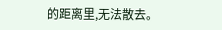的距离里,无法散去。